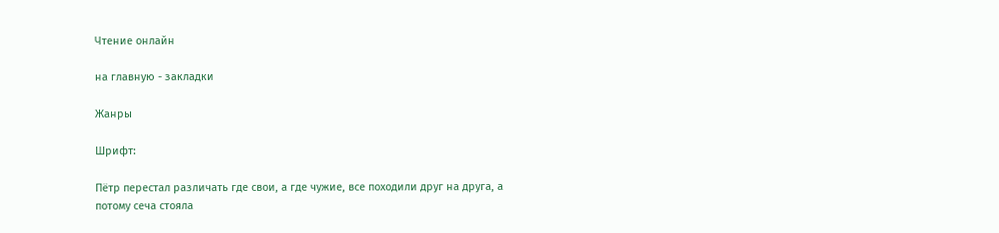Чтение онлайн

на главную - закладки

Жанры

Шрифт:

Пётр перестал различать где свои, а где чужие, все походили друг на друга, а потому сеча стояла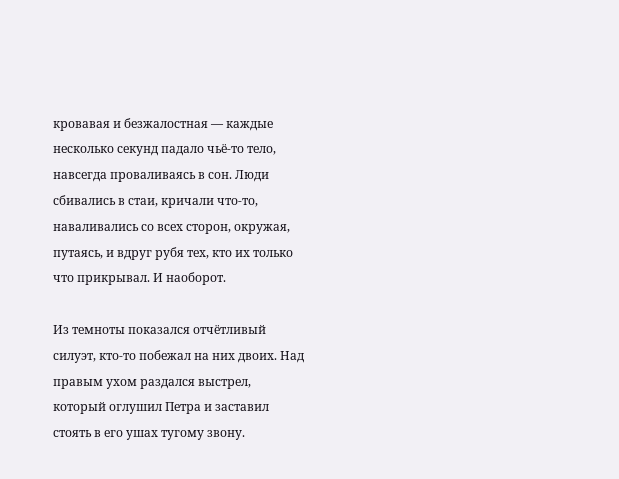кровавая и безжалостная — каждые несколько секунд падало чьё-то тело, навсегда проваливаясь в сон. Люди сбивались в стаи, кричали что-то, наваливались со всех сторон, окружая, путаясь, и вдруг рубя тех, кто их только что прикрывал. И наоборот.

Из темноты показался отчётливый силуэт, кто-то побежал на них двоих. Над правым ухом раздался выстрел, который оглушил Петра и заставил стоять в его ушах тугому звону.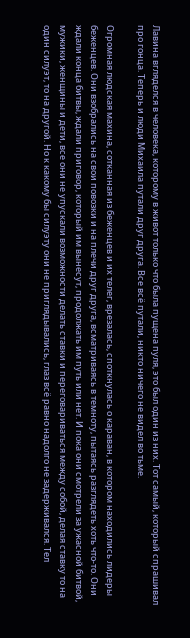Лавина вгляделся в человека, которому в живот только что была пущена пуля, это был один из них. Тот самый, который спрашивал про гонца. Теперь и люди Михаила путали друг друга. Все всё путали, никто ничего не видел во тьме.

Огромная людская махина, сотканная из беженцев и их телег, врезалась, споткнулась о караван, в котором находились лидеры беженцев. Они взобрались на свои повозки и на плечи друг друга, всматриваясь в темноту, пытаясь разглядеть хоть что-то. Они ждали конца битвы, ждали приговор, который им вынесут, продолжать им путь или нет. И пока они смотрели за ужасной битвой, мужики, женщины и дети, все они не упускали возможности делать ставки и переговариваться между собой, делая ставку то на один силуэт, то на другой. Но к какому бы силуэту они не приглядывались, глаз всё равно надолго не задерживался. Тел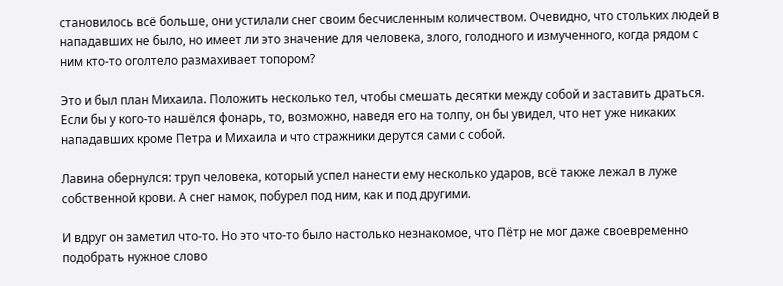становилось всё больше, они устилали снег своим бесчисленным количеством. Очевидно, что стольких людей в нападавших не было, но имеет ли это значение для человека, злого, голодного и измученного, когда рядом с ним кто-то оголтело размахивает топором?

Это и был план Михаила. Положить несколько тел, чтобы смешать десятки между собой и заставить драться. Если бы у кого-то нашёлся фонарь, то, возможно, наведя его на толпу, он бы увидел, что нет уже никаких нападавших кроме Петра и Михаила и что стражники дерутся сами с собой.

Лавина обернулся: труп человека, который успел нанести ему несколько ударов, всё также лежал в луже собственной крови. А снег намок, побурел под ним, как и под другими.

И вдруг он заметил что-то. Но это что-то было настолько незнакомое, что Пётр не мог даже своевременно подобрать нужное слово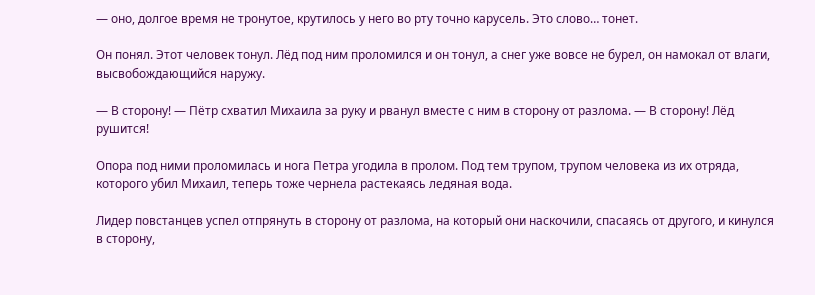— оно, долгое время не тронутое, крутилось у него во рту точно карусель. Это слово… тонет.

Он понял. Этот человек тонул. Лёд под ним проломился и он тонул, а снег уже вовсе не бурел, он намокал от влаги, высвобождающийся наружу.

— В сторону! — Пётр схватил Михаила за руку и рванул вместе с ним в сторону от разлома. — В сторону! Лёд рушится!

Опора под ними проломилась и нога Петра угодила в пролом. Под тем трупом, трупом человека из их отряда, которого убил Михаил, теперь тоже чернела растекаясь ледяная вода.

Лидер повстанцев успел отпрянуть в сторону от разлома, на который они наскочили, спасаясь от другого, и кинулся в сторону,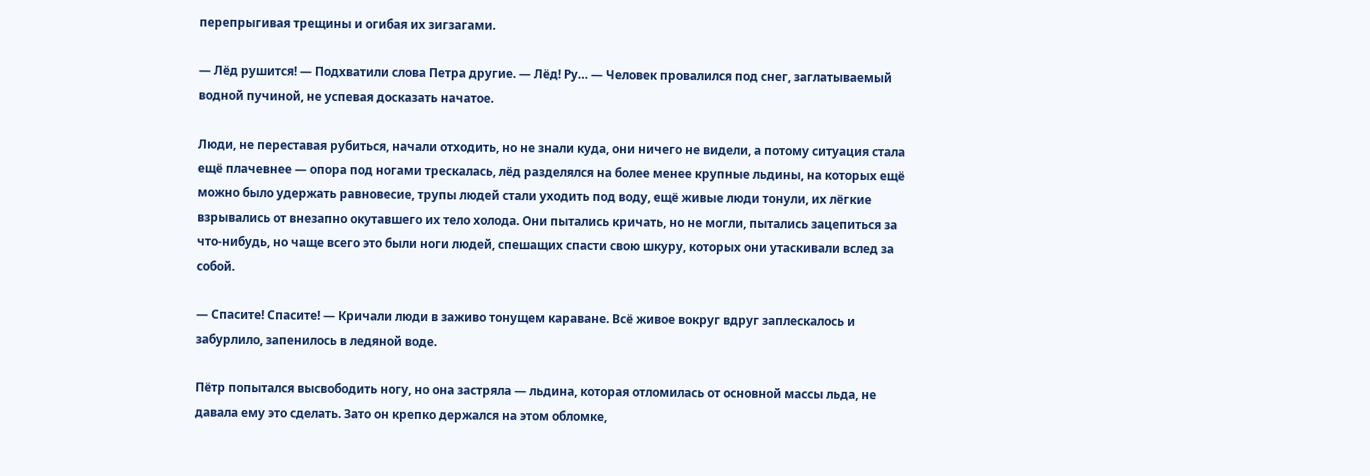перепрыгивая трещины и огибая их зигзагами.

— Лёд рушится! — Подхватили слова Петра другие. — Лёд! Ру… — Человек провалился под снег, заглатываемый водной пучиной, не успевая досказать начатое.

Люди, не переставая рубиться, начали отходить, но не знали куда, они ничего не видели, а потому ситуация стала ещё плачевнее — опора под ногами трескалась, лёд разделялся на более менее крупные льдины, на которых ещё можно было удержать равновесие, трупы людей стали уходить под воду, ещё живые люди тонули, их лёгкие взрывались от внезапно окутавшего их тело холода. Они пытались кричать, но не могли, пытались зацепиться за что-нибудь, но чаще всего это были ноги людей, спешащих спасти свою шкуру, которых они утаскивали вслед за собой.

— Спасите! Спасите! — Кричали люди в заживо тонущем караване. Всё живое вокруг вдруг заплескалось и забурлило, запенилось в ледяной воде.

Пётр попытался высвободить ногу, но она застряла — льдина, которая отломилась от основной массы льда, не давала ему это сделать. Зато он крепко держался на этом обломке,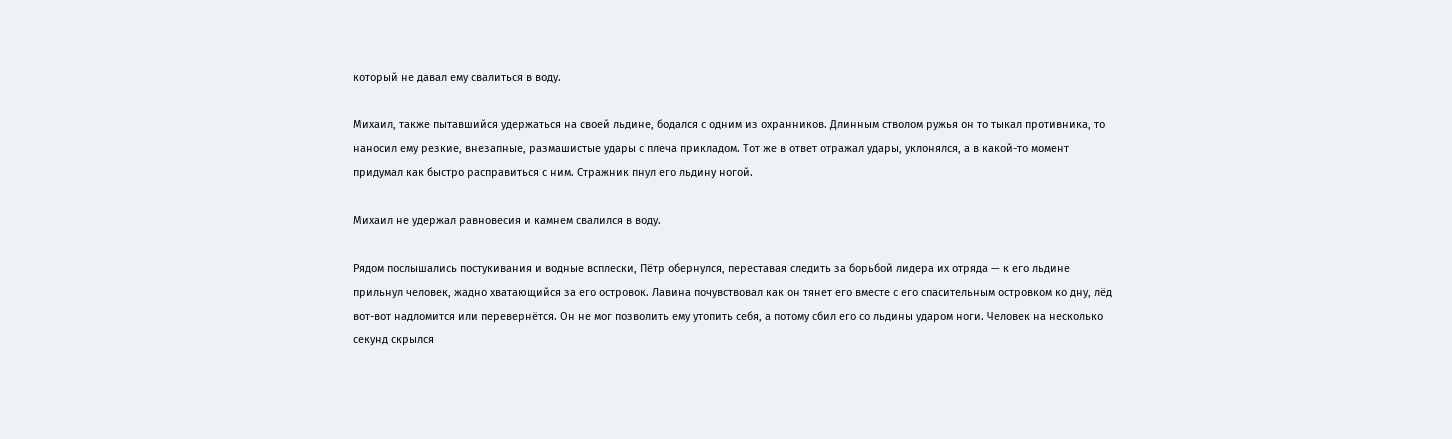который не давал ему свалиться в воду.

Михаил, также пытавшийся удержаться на своей льдине, бодался с одним из охранников. Длинным стволом ружья он то тыкал противника, то наносил ему резкие, внезапные, размашистые удары с плеча прикладом. Тот же в ответ отражал удары, уклонялся, а в какой-то момент придумал как быстро расправиться с ним. Стражник пнул его льдину ногой.

Михаил не удержал равновесия и камнем свалился в воду.

Рядом послышались постукивания и водные всплески, Пётр обернулся, переставая следить за борьбой лидера их отряда — к его льдине прильнул человек, жадно хватающийся за его островок. Лавина почувствовал как он тянет его вместе с его спасительным островком ко дну, лёд вот-вот надломится или перевернётся. Он не мог позволить ему утопить себя, а потому сбил его со льдины ударом ноги. Человек на несколько секунд скрылся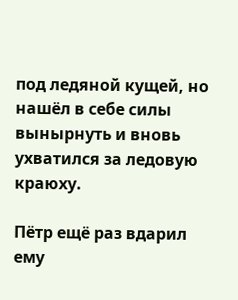под ледяной кущей, но нашёл в себе силы вынырнуть и вновь ухватился за ледовую краюху.

Пётр ещё раз вдарил ему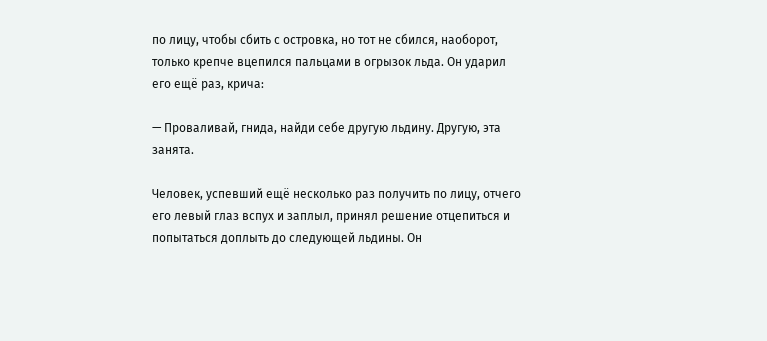по лицу, чтобы сбить с островка, но тот не сбился, наоборот, только крепче вцепился пальцами в огрызок льда. Он ударил его ещё раз, крича:

— Проваливай, гнида, найди себе другую льдину. Другую, эта занята.

Человек, успевший ещё несколько раз получить по лицу, отчего его левый глаз вспух и заплыл, принял решение отцепиться и попытаться доплыть до следующей льдины. Он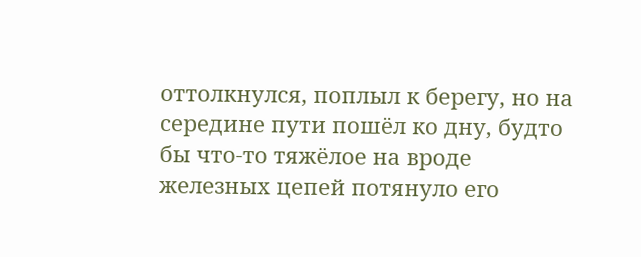оттолкнулся, поплыл к берегу, но на середине пути пошёл ко дну, будто бы что-то тяжёлое на вроде железных цепей потянуло его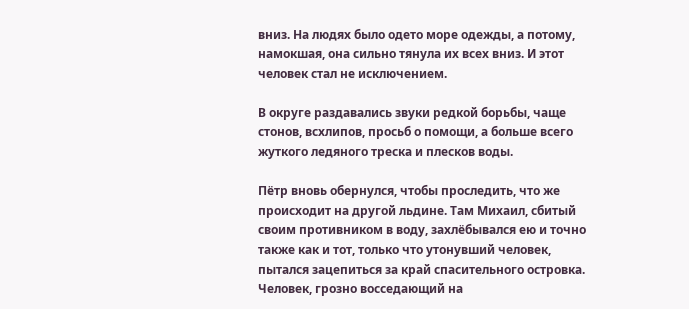вниз. На людях было одето море одежды, а потому, намокшая, она сильно тянула их всех вниз. И этот человек стал не исключением.

В округе раздавались звуки редкой борьбы, чаще стонов, всхлипов, просьб о помощи, а больше всего жуткого ледяного треска и плесков воды.

Пётр вновь обернулся, чтобы проследить, что же происходит на другой льдине. Там Михаил, сбитый своим противником в воду, захлёбывался ею и точно также как и тот, только что утонувший человек, пытался зацепиться за край спасительного островка. Человек, грозно восседающий на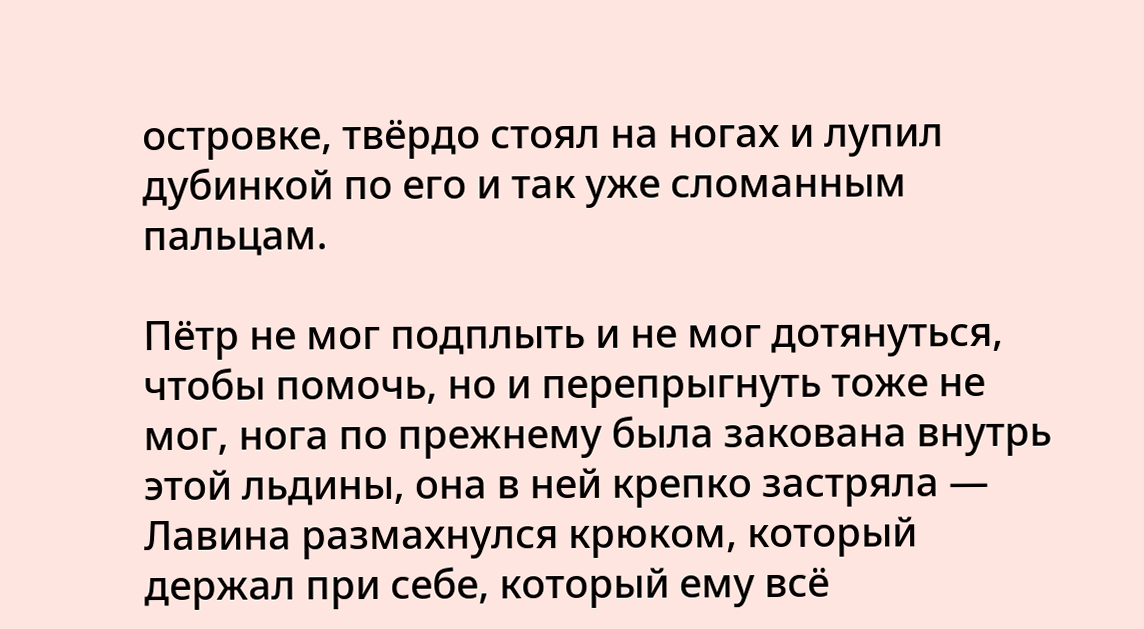островке, твёрдо стоял на ногах и лупил дубинкой по его и так уже сломанным пальцам.

Пётр не мог подплыть и не мог дотянуться, чтобы помочь, но и перепрыгнуть тоже не мог, нога по прежнему была закована внутрь этой льдины, она в ней крепко застряла — Лавина размахнулся крюком, который держал при себе, который ему всё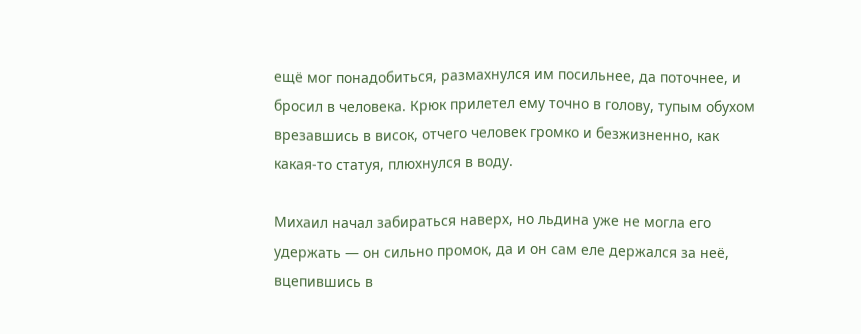ещё мог понадобиться, размахнулся им посильнее, да поточнее, и бросил в человека. Крюк прилетел ему точно в голову, тупым обухом врезавшись в висок, отчего человек громко и безжизненно, как какая-то статуя, плюхнулся в воду.

Михаил начал забираться наверх, но льдина уже не могла его удержать — он сильно промок, да и он сам еле держался за неё, вцепившись в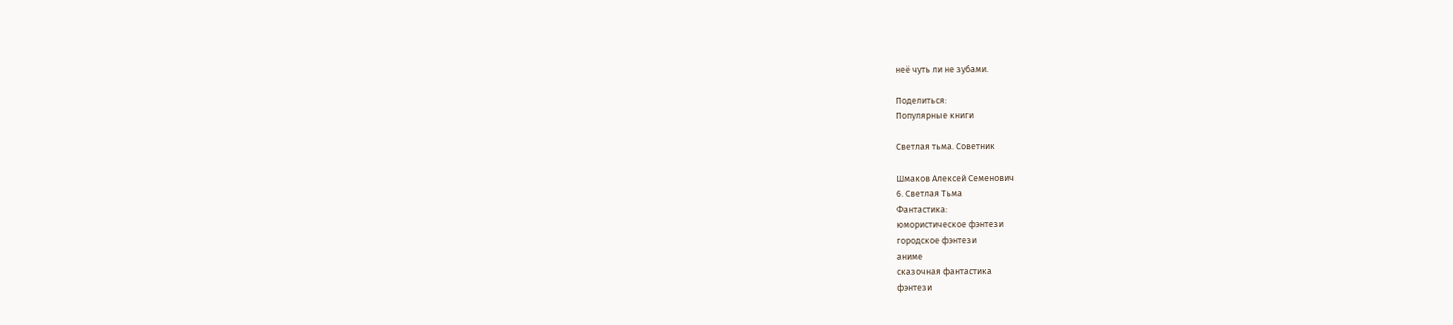неё чуть ли не зубами.

Поделиться:
Популярные книги

Светлая тьма. Советник

Шмаков Алексей Семенович
6. Светлая Тьма
Фантастика:
юмористическое фэнтези
городское фэнтези
аниме
сказочная фантастика
фэнтези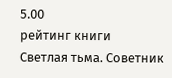5.00
рейтинг книги
Светлая тьма. Советник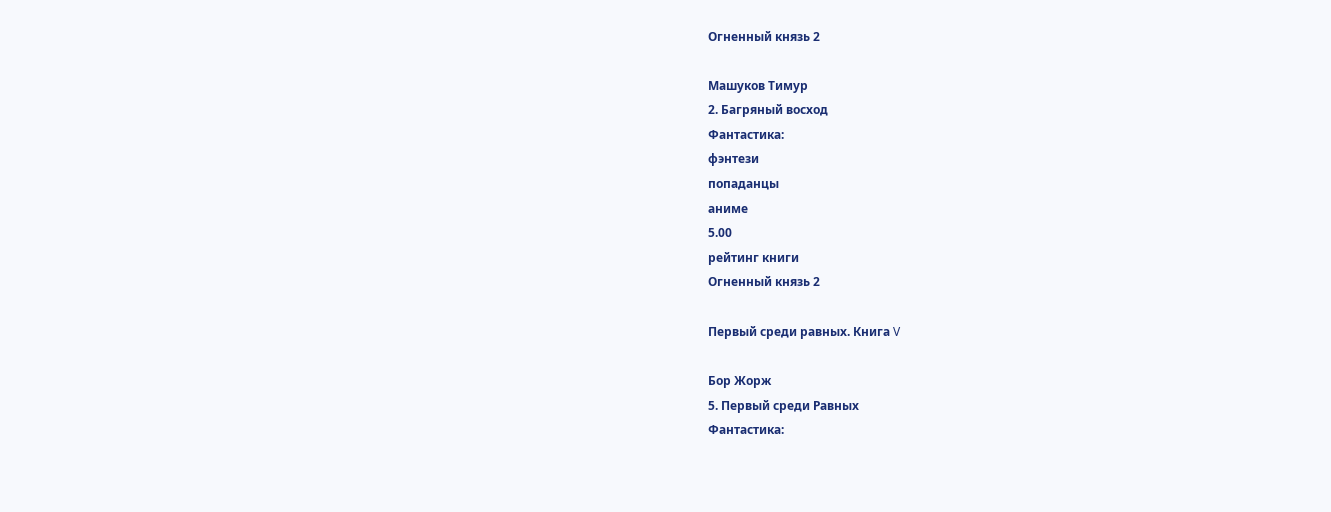Огненный князь 2

Машуков Тимур
2. Багряный восход
Фантастика:
фэнтези
попаданцы
аниме
5.00
рейтинг книги
Огненный князь 2

Первый среди равных. Книга V

Бор Жорж
5. Первый среди Равных
Фантастика: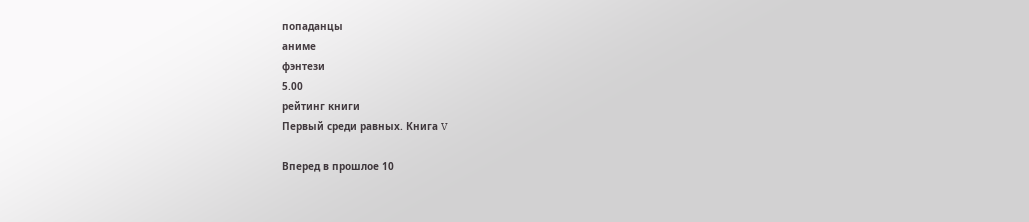попаданцы
аниме
фэнтези
5.00
рейтинг книги
Первый среди равных. Книга V

Вперед в прошлое 10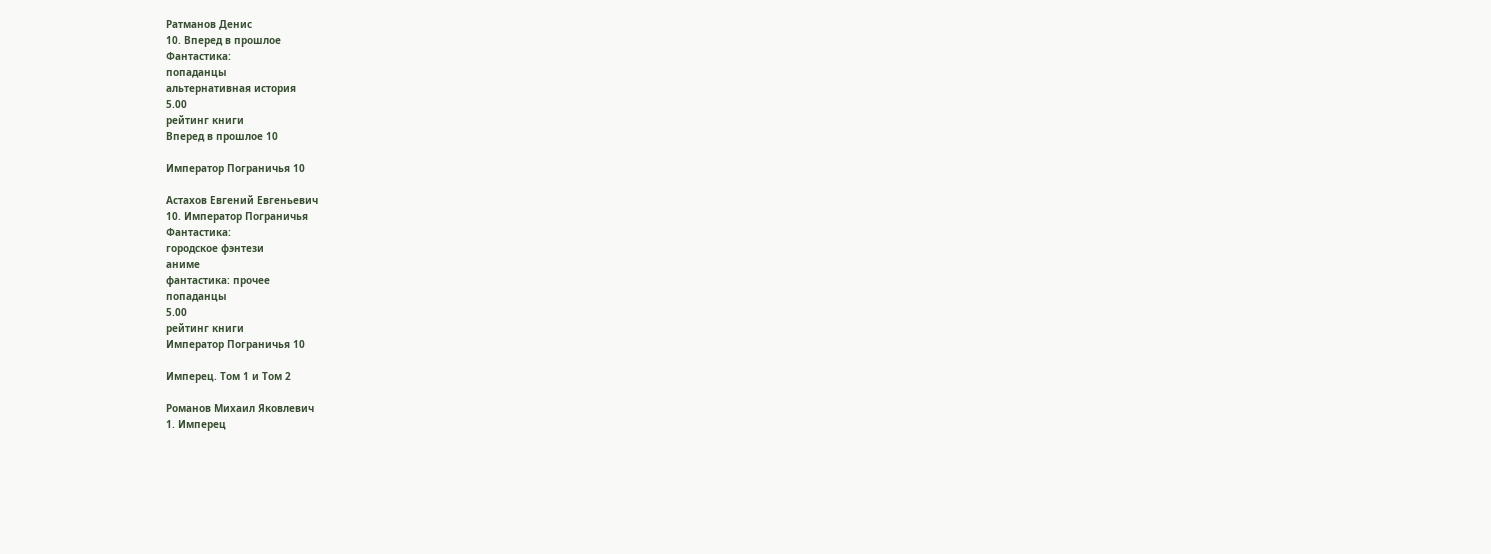Ратманов Денис
10. Вперед в прошлое
Фантастика:
попаданцы
альтернативная история
5.00
рейтинг книги
Вперед в прошлое 10

Император Пограничья 10

Астахов Евгений Евгеньевич
10. Император Пограничья
Фантастика:
городское фэнтези
аниме
фантастика: прочее
попаданцы
5.00
рейтинг книги
Император Пограничья 10

Имперец. Том 1 и Том 2

Романов Михаил Яковлевич
1. Имперец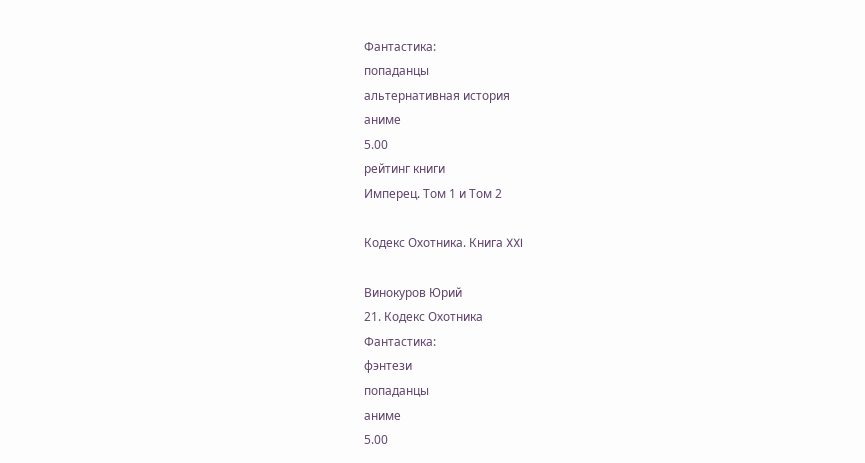Фантастика:
попаданцы
альтернативная история
аниме
5.00
рейтинг книги
Имперец. Том 1 и Том 2

Кодекс Охотника. Книга XXI

Винокуров Юрий
21. Кодекс Охотника
Фантастика:
фэнтези
попаданцы
аниме
5.00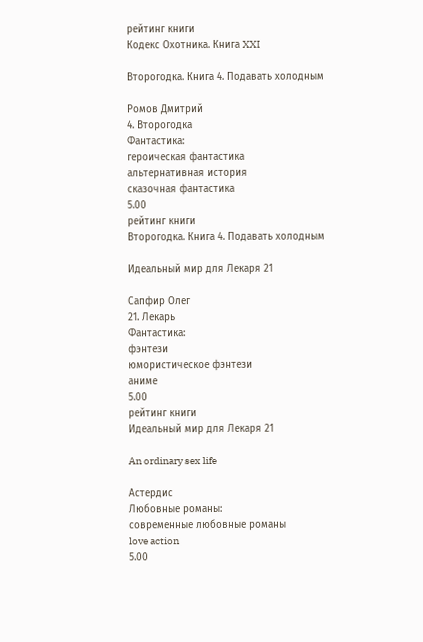рейтинг книги
Кодекс Охотника. Книга XXI

Второгодка. Книга 4. Подавать холодным

Ромов Дмитрий
4. Второгодка
Фантастика:
героическая фантастика
альтернативная история
сказочная фантастика
5.00
рейтинг книги
Второгодка. Книга 4. Подавать холодным

Идеальный мир для Лекаря 21

Сапфир Олег
21. Лекарь
Фантастика:
фэнтези
юмористическое фэнтези
аниме
5.00
рейтинг книги
Идеальный мир для Лекаря 21

An ordinary sex life

Астердис
Любовные романы:
современные любовные романы
love action
5.00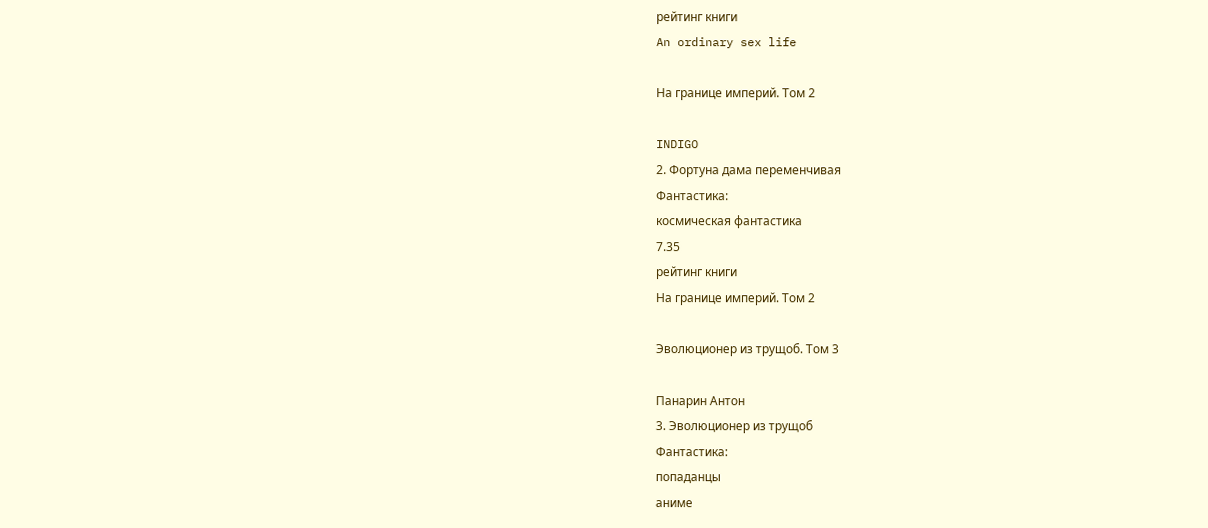рейтинг книги
An ordinary sex life

На границе империй. Том 2

INDIGO
2. Фортуна дама переменчивая
Фантастика:
космическая фантастика
7.35
рейтинг книги
На границе империй. Том 2

Эволюционер из трущоб. Том 3

Панарин Антон
3. Эволюционер из трущоб
Фантастика:
попаданцы
аниме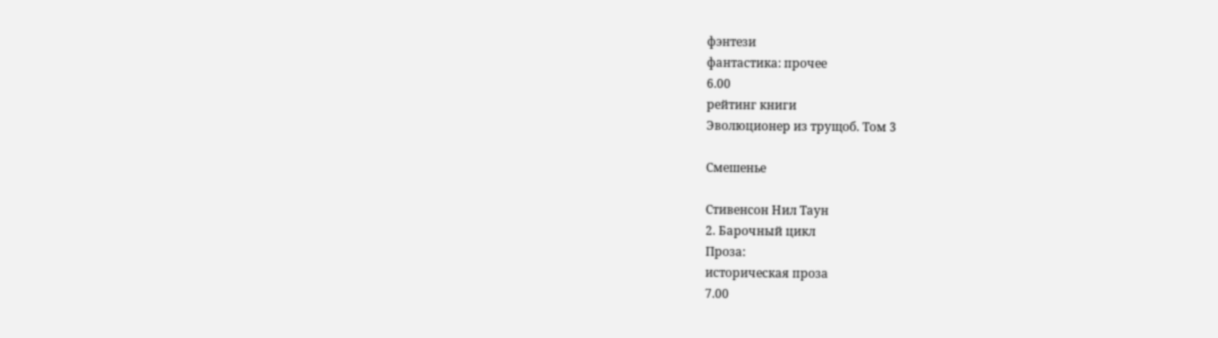фэнтези
фантастика: прочее
6.00
рейтинг книги
Эволюционер из трущоб. Том 3

Смешенье

Стивенсон Нил Таун
2. Барочный цикл
Проза:
историческая проза
7.00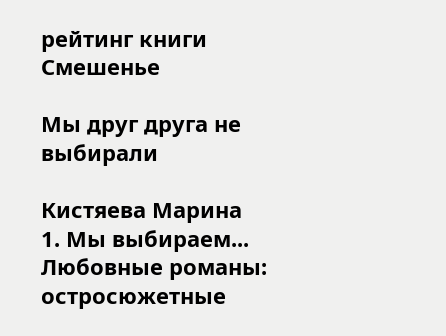рейтинг книги
Смешенье

Мы друг друга не выбирали

Кистяева Марина
1. Мы выбираем...
Любовные романы:
остросюжетные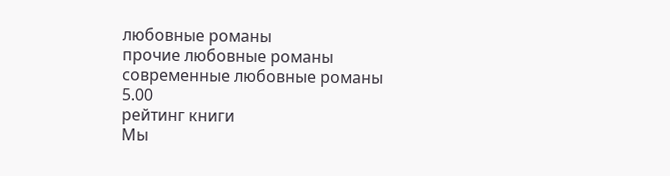любовные романы
прочие любовные романы
современные любовные романы
5.00
рейтинг книги
Мы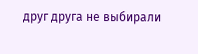друг друга не выбирали